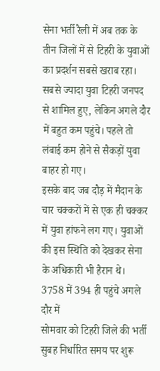सेना भर्ती रैली में अब तक के तीन जिलों में से टिहरी के युवाओं का प्रदर्शन सबसे खराब रहा। सबसे ज्यादा युवा टिहरी जनपद से शामिल हुए, लेकिन अगले दौर में बहुत कम पहुंचे। पहले तो लंबाई कम होने से सैकड़ों युवा बाहर हो गए।
इसके बाद जब दौड़ में मैदान के चार चक्करों में से एक ही चक्कर में युवा हांफने लग गए। युवाओं की इस स्थिति को देखकर सेना के अधिकारी भी हैरान थे।
3758 में 394 ही पहुंचे अगले दौर में
सोमवार को टिहरी जिले की भर्ती सुबह निर्धारित समय पर शुरू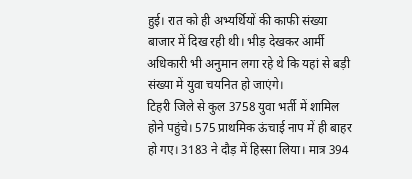हुई। रात को ही अभ्यर्थियों की काफी संख्या बाजार में दिख रही थी। भीड़ देखकर आर्मी अधिकारी भी अनुमान लगा रहे थे कि यहां से बड़ी संख्या में युवा चयनित हो जाएंगे।
टिहरी जिले से कुल 3758 युवा भर्ती में शामिल होने पहुंचे। 575 प्राथमिक ऊंचाई नाप में ही बाहर हो गए। 3183 ने दौड़ में हिस्सा लिया। मात्र 394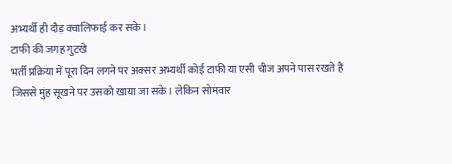अभ्यर्थी ही दौड़ क्वालिफाई कर सके।
टाफी की जगह गुटखे
भर्ती प्रक्रिया में पूरा दिन लगने पर अक्सर अभ्यर्थी कोई टाफी या एसी चीज अपने पास रखते हैं जिससे मुंह सूखने पर उसको खाया जा सके। लेकिन सोमवार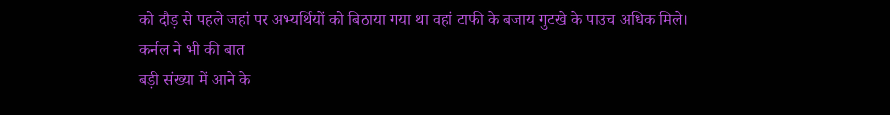को दौड़ से पहले जहां पर अभ्यर्थियों को बिठाया गया था वहां टाफी के बजाय गुटखे के पाउच अधिक मिले।
कर्नल ने भी की बात
बड़ी संख्या में आने के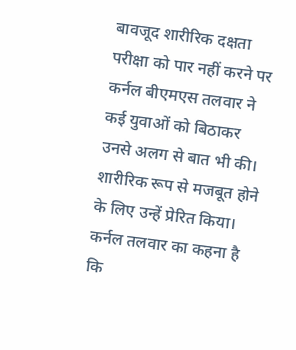बावजूद शारीरिक दक्षता परीक्षा को पार नहीं करने पर कर्नल बीएमएस तलवार ने कई युवाओं को बिठाकर उनसे अलग से बात भी की। शारीरिक रूप से मजबूत होने के लिए उन्हें प्रेरित किया। कर्नल तलवार का कहना है कि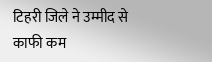टिहरी जिले ने उम्मीद से काफी कम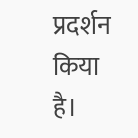प्रदर्शन किया है।